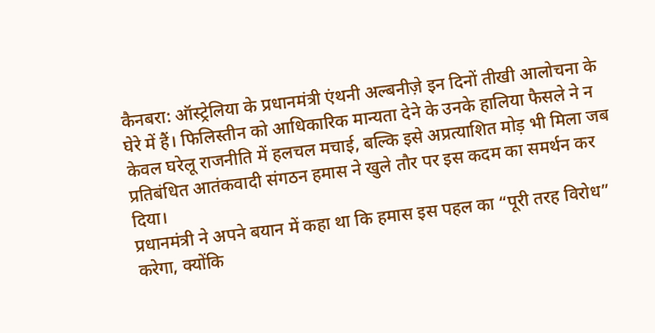कैनबरा: ऑस्ट्रेलिया के प्रधानमंत्री एंथनी अल्बनीज़े इन दिनों तीखी आलोचना के घेरे में हैं। फिलिस्तीन को आधिकारिक मान्यता देने के उनके हालिया फैसले ने न केवल घरेलू राजनीति में हलचल मचाई, बल्कि इसे अप्रत्याशित मोड़ भी मिला जब प्रतिबंधित आतंकवादी संगठन हमास ने खुले तौर पर इस कदम का समर्थन कर दिया।
प्रधानमंत्री ने अपने बयान में कहा था कि हमास इस पहल का “पूरी तरह विरोध” करेगा, क्योंकि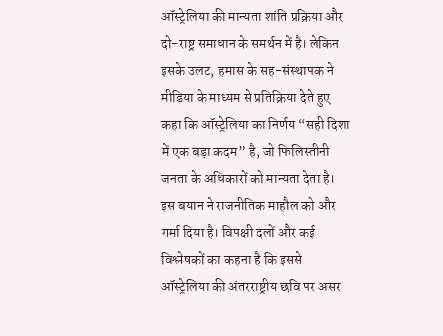ऑस्ट्रेलिया की मान्यता शांति प्रक्रिया और दो-राष्ट्र समाधान के समर्थन में है। लेकिन इसके उलट, हमास के सह-संस्थापक ने मीडिया के माध्यम से प्रतिक्रिया देते हुए कहा कि ऑस्ट्रेलिया का निर्णय “सही दिशा में एक बड़ा कदम” है, जो फिलिस्तीनी जनता के अधिकारों को मान्यता देता है।
इस बयान ने राजनीतिक माहौल को और गर्मा दिया है। विपक्षी दलों और कई विश्लेषकों का कहना है कि इससे ऑस्ट्रेलिया की अंतरराष्ट्रीय छवि पर असर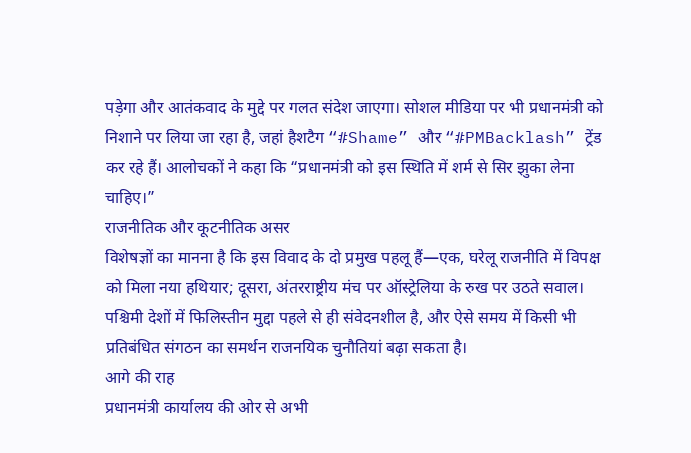पड़ेगा और आतंकवाद के मुद्दे पर गलत संदेश जाएगा। सोशल मीडिया पर भी प्रधानमंत्री को निशाने पर लिया जा रहा है, जहां हैशटैग “#Shame” और “#PMBacklash” ट्रेंड कर रहे हैं। आलोचकों ने कहा कि “प्रधानमंत्री को इस स्थिति में शर्म से सिर झुका लेना चाहिए।”
राजनीतिक और कूटनीतिक असर
विशेषज्ञों का मानना है कि इस विवाद के दो प्रमुख पहलू हैं—एक, घरेलू राजनीति में विपक्ष को मिला नया हथियार; दूसरा, अंतरराष्ट्रीय मंच पर ऑस्ट्रेलिया के रुख पर उठते सवाल। पश्चिमी देशों में फिलिस्तीन मुद्दा पहले से ही संवेदनशील है, और ऐसे समय में किसी भी प्रतिबंधित संगठन का समर्थन राजनयिक चुनौतियां बढ़ा सकता है।
आगे की राह
प्रधानमंत्री कार्यालय की ओर से अभी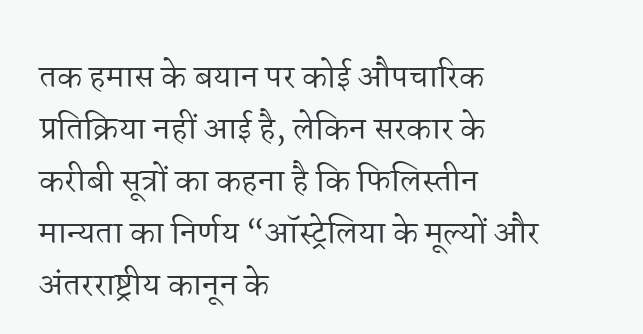तक हमास के बयान पर कोई औपचारिक प्रतिक्रिया नहीं आई है, लेकिन सरकार के करीबी सूत्रों का कहना है कि फिलिस्तीन मान्यता का निर्णय “ऑस्ट्रेलिया के मूल्यों और अंतरराष्ट्रीय कानून के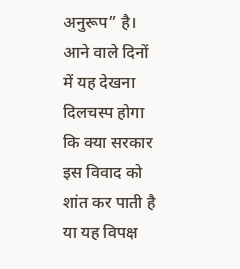अनुरूप” है। आने वाले दिनों में यह देखना दिलचस्प होगा कि क्या सरकार इस विवाद को शांत कर पाती है या यह विपक्ष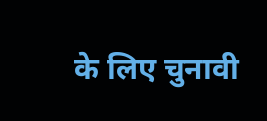के लिए चुनावी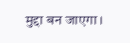मुद्दा बन जाएगा।